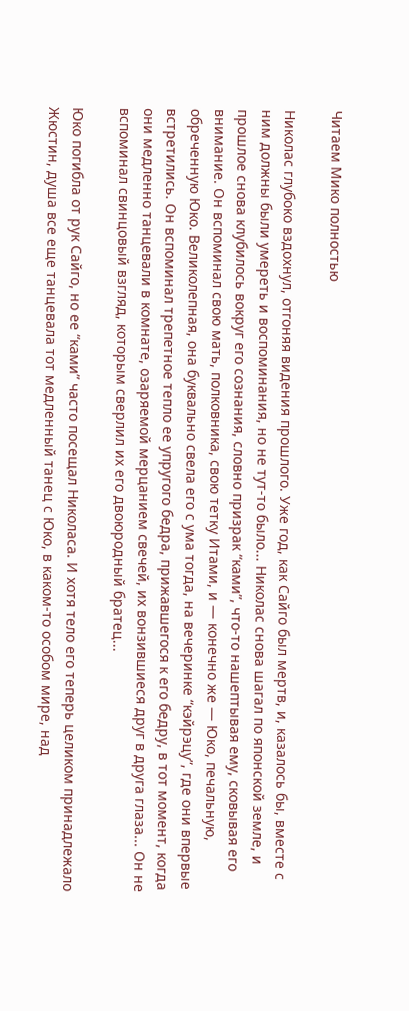Читаем Мико полностью

Николас глубоко вздохнул, отгоняя видения прошлого. Уже год, как Сайго был мертв, и, казалось бы, вместе с ним должны были умереть и воспоминания, но не тут-то было... Николас снова шагал по японской земле, и прошлое снова клубилось вокруг его сознания, словно призрак “ками”, что-то нашептывая ему, сковывая его внимание. Он вспоминал свою мать, полковника, свою тетку Итами, и — конечно же — Юко, печальную, обреченную Юко. Великолепная, она буквально свела его с ума тогда, на вечеринке “кэйрэцу”, где они впервые встретились. Он вспоминал трепетное тепло ее упругого бедра, прижавшегося к его бедру, в тот момент, когда они медленно танцевали в комнате, озаряемой мерцанием свечей, их вонзившиеся друг в друга глаза... Он не вспоминал свинцовый взгляд, которым сверлил их его двоюродный братец...

Юко погибла от рук Сайго, но ее “ками” часто посещал Николаса. И хотя тело его теперь целиком принадлежало Жюстин, душа все еще танцевала тот медленный танец с Юко, в каком-то особом мире, над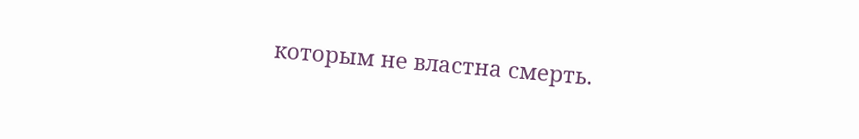которым не властна смерть.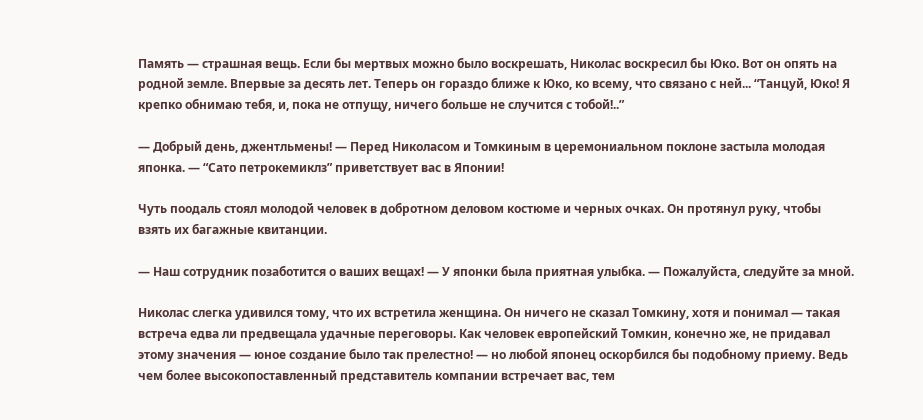Память — страшная вещь. Если бы мертвых можно было воскрешать, Николас воскресил бы Юко. Вот он опять на родной земле. Впервые за десять лет. Теперь он гораздо ближе к Юко, ко всему, что связано с ней... “Танцуй, Юко! Я крепко обнимаю тебя, и, пока не отпущу, ничего больше не случится с тобой!..”

— Добрый день, джентльмены! — Перед Николасом и Томкиным в церемониальном поклоне застыла молодая японка. — “Сато петрокемиклз” приветствует вас в Японии!

Чуть поодаль стоял молодой человек в добротном деловом костюме и черных очках. Он протянул руку, чтобы взять их багажные квитанции.

— Наш сотрудник позаботится о ваших вещах! — У японки была приятная улыбка. — Пожалуйста, следуйте за мной.

Николас слегка удивился тому, что их встретила женщина. Он ничего не сказал Томкину, хотя и понимал — такая встреча едва ли предвещала удачные переговоры. Как человек европейский Томкин, конечно же, не придавал этому значения — юное создание было так прелестно! — но любой японец оскорбился бы подобному приему. Ведь чем более высокопоставленный представитель компании встречает вас, тем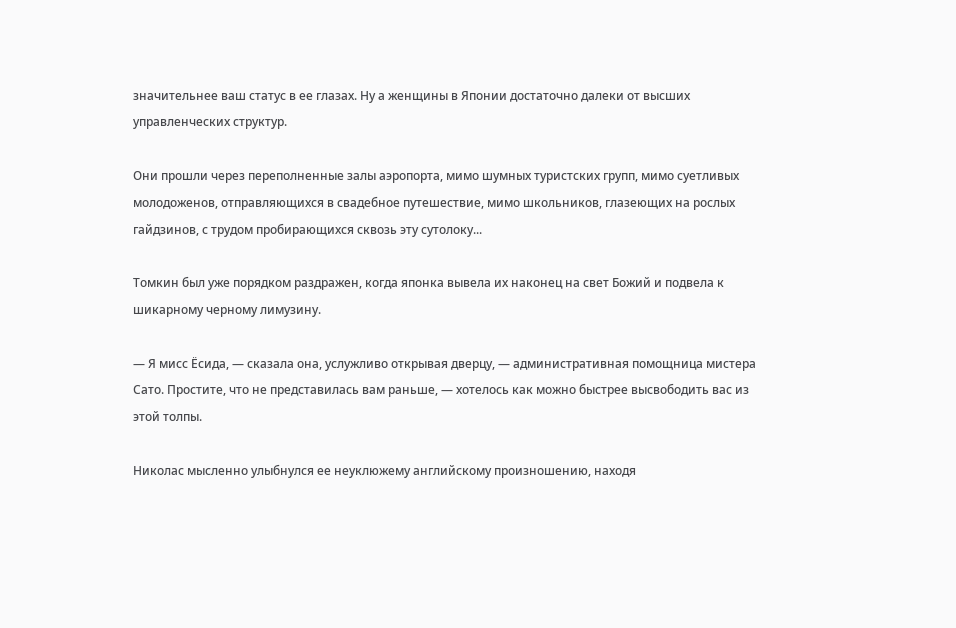значительнее ваш статус в ее глазах. Ну а женщины в Японии достаточно далеки от высших управленческих структур.

Они прошли через переполненные залы аэропорта, мимо шумных туристских групп, мимо суетливых молодоженов, отправляющихся в свадебное путешествие, мимо школьников, глазеющих на рослых гайдзинов, с трудом пробирающихся сквозь эту сутолоку...

Томкин был уже порядком раздражен, когда японка вывела их наконец на свет Божий и подвела к шикарному черному лимузину.

— Я мисс Ёсида, — сказала она, услужливо открывая дверцу, — административная помощница мистера Сато. Простите, что не представилась вам раньше, — хотелось как можно быстрее высвободить вас из этой толпы.

Николас мысленно улыбнулся ее неуклюжему английскому произношению, находя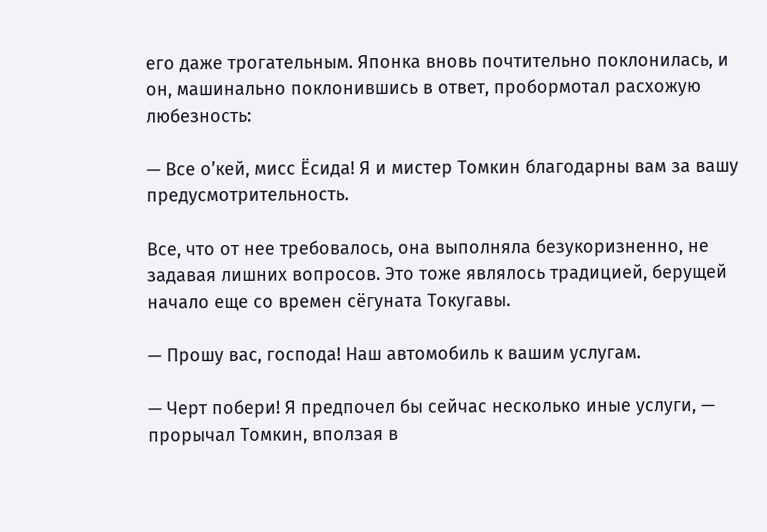его даже трогательным. Японка вновь почтительно поклонилась, и он, машинально поклонившись в ответ, пробормотал расхожую любезность:

— Все о’кей, мисс Ёсида! Я и мистер Томкин благодарны вам за вашу предусмотрительность.

Все, что от нее требовалось, она выполняла безукоризненно, не задавая лишних вопросов. Это тоже являлось традицией, берущей начало еще со времен сёгуната Токугавы.

— Прошу вас, господа! Наш автомобиль к вашим услугам.

— Черт побери! Я предпочел бы сейчас несколько иные услуги, — прорычал Томкин, вползая в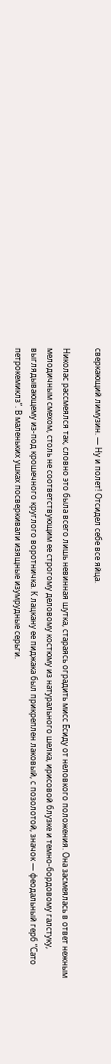сверкающий лимузин. — Ну и полет! Отсидел себе все яйца.

Николас рассмеялся так, словно это была всего лишь невинная шутка, стараясь оградить мисс Ёсиду от неловкого положения. Она засмеялась в ответ нежным мелодичным смехом, столь не соответствующим ее строгому деловому костюму из натурального шелка, ирисовой блузке и темно-бордовому галстуку, выглядывающему из-под крошечного круглого воротничка. К лацкану ее пиджака был прикреплен лаковый, с позолотой, значок — феодальный герб “Сато петрокемиклз”. В маленьких ушках посверкивали изящные изумрудные серьги.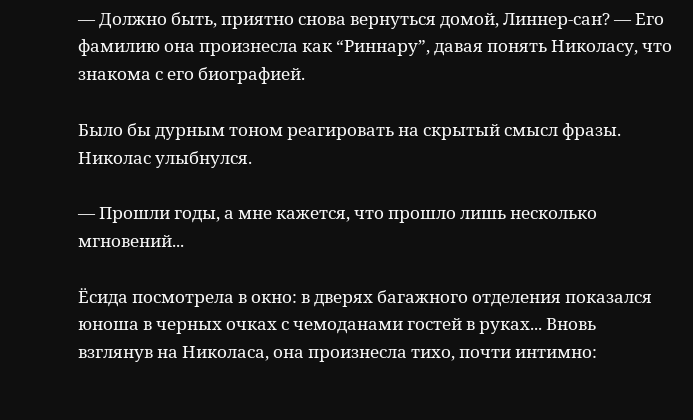— Должно быть, приятно снова вернуться домой, Линнер-сан? — Его фамилию она произнесла как “Риннару”, давая понять Николасу, что знакома с его биографией.

Было бы дурным тоном реагировать на скрытый смысл фразы. Николас улыбнулся.

— Прошли годы, а мне кажется, что прошло лишь несколько мгновений...

Ёсида посмотрела в окно: в дверях багажного отделения показался юноша в черных очках с чемоданами гостей в руках... Вновь взглянув на Николаса, она произнесла тихо, почти интимно: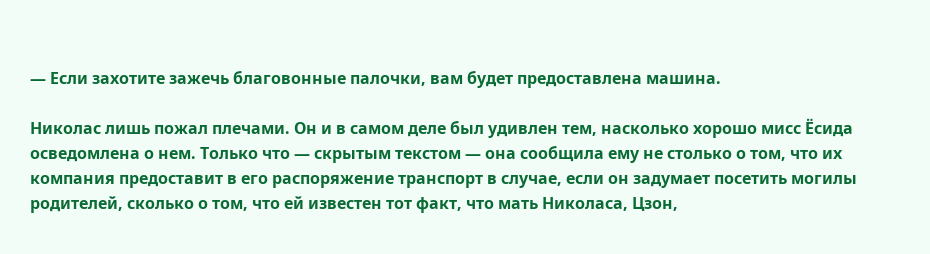— Если захотите зажечь благовонные палочки, вам будет предоставлена машина.

Николас лишь пожал плечами. Он и в самом деле был удивлен тем, насколько хорошо мисс Ёсида осведомлена о нем. Только что — скрытым текстом — она сообщила ему не столько о том, что их компания предоставит в его распоряжение транспорт в случае, если он задумает посетить могилы родителей, сколько о том, что ей известен тот факт, что мать Николаса, Цзон,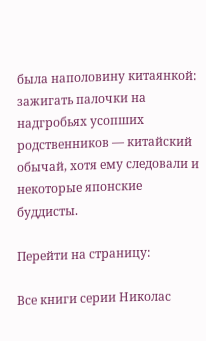была наполовину китаянкой: зажигать палочки на надгробьях усопших родственников — китайский обычай, хотя ему следовали и некоторые японские буддисты.

Перейти на страницу:

Все книги серии Николас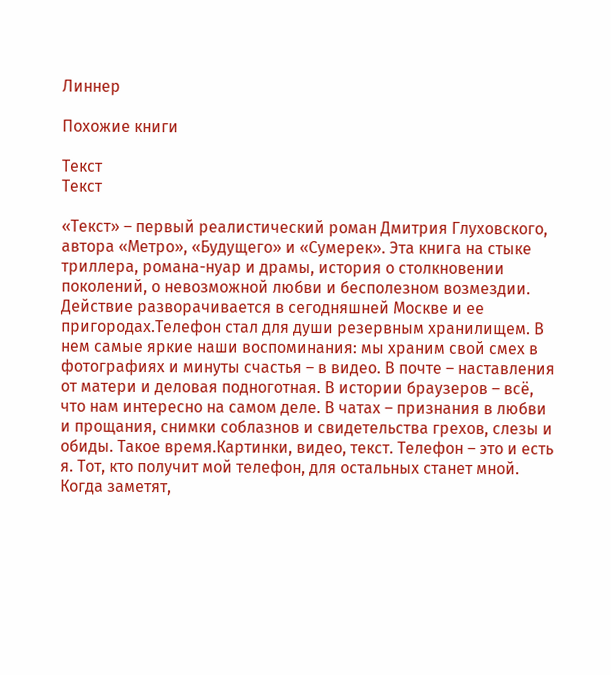Линнер

Похожие книги

Текст
Текст

«Текст» – первый реалистический роман Дмитрия Глуховского, автора «Метро», «Будущего» и «Сумерек». Эта книга на стыке триллера, романа-нуар и драмы, история о столкновении поколений, о невозможной любви и бесполезном возмездии. Действие разворачивается в сегодняшней Москве и ее пригородах.Телефон стал для души резервным хранилищем. В нем самые яркие наши воспоминания: мы храним свой смех в фотографиях и минуты счастья – в видео. В почте – наставления от матери и деловая подноготная. В истории браузеров – всё, что нам интересно на самом деле. В чатах – признания в любви и прощания, снимки соблазнов и свидетельства грехов, слезы и обиды. Такое время.Картинки, видео, текст. Телефон – это и есть я. Тот, кто получит мой телефон, для остальных станет мной. Когда заметят,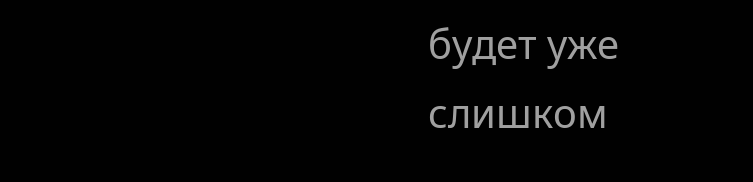будет уже слишком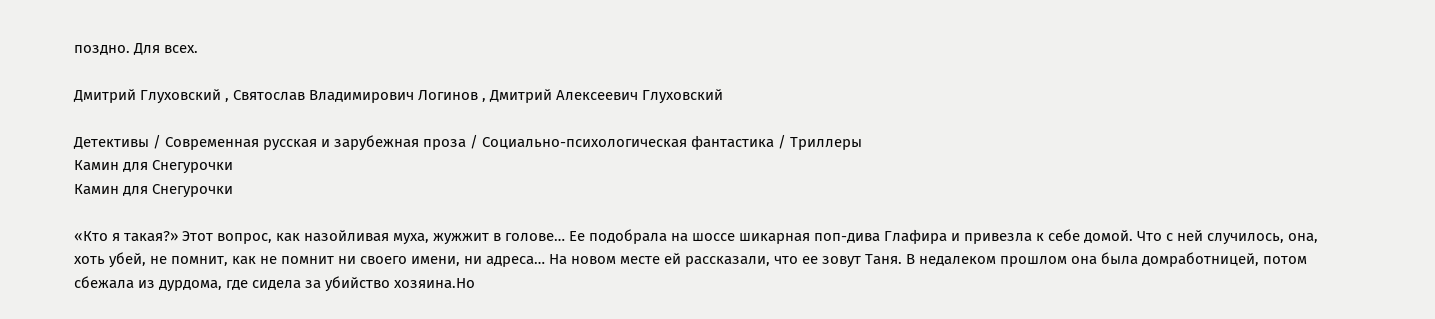поздно. Для всех.

Дмитрий Глуховский , Святослав Владимирович Логинов , Дмитрий Алексеевич Глуховский

Детективы / Современная русская и зарубежная проза / Социально-психологическая фантастика / Триллеры
Камин для Снегурочки
Камин для Снегурочки

«Кто я такая?» Этот вопрос, как назойливая муха, жужжит в голове… Ее подобрала на шоссе шикарная поп-дива Глафира и привезла к себе домой. Что с ней случилось, она, хоть убей, не помнит, как не помнит ни своего имени, ни адреса… На новом месте ей рассказали, что ее зовут Таня. В недалеком прошлом она была домработницей, потом сбежала из дурдома, где сидела за убийство хозяина.Но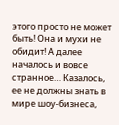этого просто не может быть! Она и мухи не обидит! А далее началось и вовсе странное… Казалось, ее не должны знать в мире шоу-бизнеса,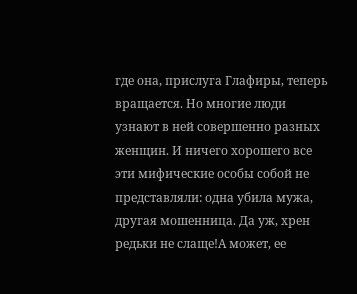где она, прислуга Глафиры, теперь вращается. Но многие люди узнают в ней совершенно разных женщин. И ничего хорошего все эти мифические особы собой не представляли: одна убила мужа, другая мошенница. Да уж, хрен редьки не слаще!А может, ее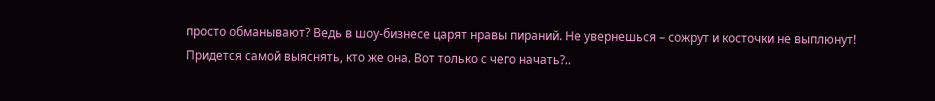просто обманывают? Ведь в шоу-бизнесе царят нравы пираний. Не увернешься – сожрут и косточки не выплюнут! Придется самой выяснять, кто же она. Вот только с чего начать?..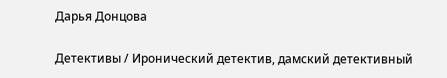Дарья Донцова

Детективы / Иронический детектив, дамский детективный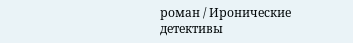роман / Иронические детективы